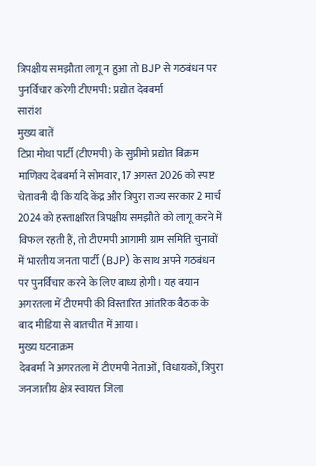त्रिपक्षीय समझौता लागू न हुआ तो BJP से गठबंधन पर पुनर्विचार करेगी टीएमपी: प्रद्योत देबबर्मा
सारांश
मुख्य बातें
टिप्रा मोथा पार्टी (टीएमपी) के सुप्रीमो प्रद्योत बिक्रम माणिक्य देबबर्मा ने सोमवार, 17 अगस्त 2026 को स्पष्ट चेतावनी दी कि यदि केंद्र और त्रिपुरा राज्य सरकार 2 मार्च 2024 को हस्ताक्षरित त्रिपक्षीय समझौते को लागू करने में विफल रहती हैं, तो टीएमपी आगामी ग्राम समिति चुनावों में भारतीय जनता पार्टी (BJP) के साथ अपने गठबंधन पर पुनर्विचार करने के लिए बाध्य होगी। यह बयान अगरतला में टीएमपी की विस्तारित आंतरिक बैठक के बाद मीडिया से बातचीत में आया।
मुख्य घटनाक्रम
देबबर्मा ने अगरतला में टीएमपी नेताओं, विधायकों, त्रिपुरा जनजातीय क्षेत्र स्वायत्त जिला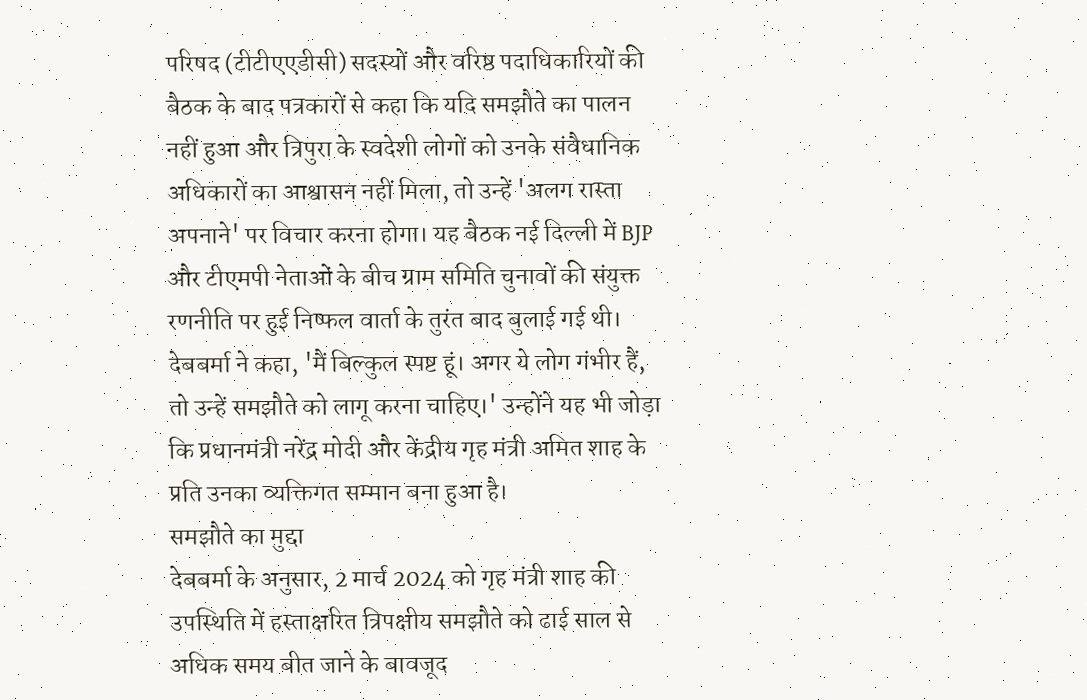परिषद (टीटीएएडीसी) सदस्यों और वरिष्ठ पदाधिकारियों की बैठक के बाद पत्रकारों से कहा कि यदि समझौते का पालन नहीं हुआ और त्रिपुरा के स्वदेशी लोगों को उनके संवैधानिक अधिकारों का आश्वासन नहीं मिला, तो उन्हें 'अलग रास्ता अपनाने' पर विचार करना होगा। यह बैठक नई दिल्ली में BJP और टीएमपी नेताओं के बीच ग्राम समिति चुनावों की संयुक्त रणनीति पर हुई निष्फल वार्ता के तुरंत बाद बुलाई गई थी।
देबबर्मा ने कहा, 'मैं बिल्कुल स्पष्ट हूं। अगर ये लोग गंभीर हैं, तो उन्हें समझौते को लागू करना चाहिए।' उन्होंने यह भी जोड़ा कि प्रधानमंत्री नरेंद्र मोदी और केंद्रीय गृह मंत्री अमित शाह के प्रति उनका व्यक्तिगत सम्मान बना हुआ है।
समझौते का मुद्दा
देबबर्मा के अनुसार, 2 मार्च 2024 को गृह मंत्री शाह की उपस्थिति में हस्ताक्षरित त्रिपक्षीय समझौते को ढाई साल से अधिक समय बीत जाने के बावजूद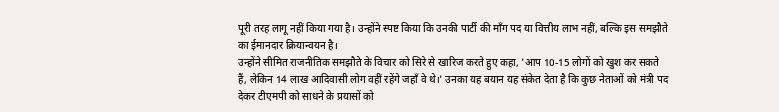पूरी तरह लागू नहीं किया गया है। उन्होंने स्पष्ट किया कि उनकी पार्टी की माँग पद या वित्तीय लाभ नहीं, बल्कि इस समझौते का ईमानदार क्रियान्वयन है।
उन्होंने सीमित राजनीतिक समझौते के विचार को सिरे से खारिज करते हुए कहा, 'आप 10-15 लोगों को खुश कर सकते हैं, लेकिन 14 लाख आदिवासी लोग वहीं रहेंगे जहाँ वे थे।' उनका यह बयान यह संकेत देता है कि कुछ नेताओं को मंत्री पद देकर टीएमपी को साधने के प्रयासों को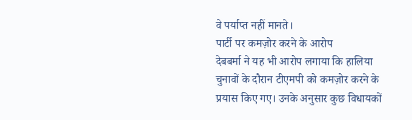वे पर्याप्त नहीं मानते।
पार्टी पर कमज़ोर करने के आरोप
देबबर्मा ने यह भी आरोप लगाया कि हालिया चुनावों के दौरान टीएमपी को कमज़ोर करने के प्रयास किए गए। उनके अनुसार कुछ विधायकों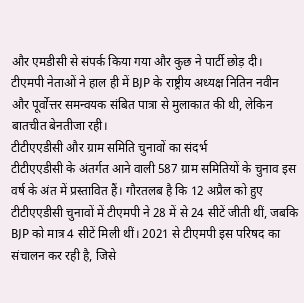और एमडीसी से संपर्क किया गया और कुछ ने पार्टी छोड़ दी। टीएमपी नेताओं ने हाल ही में BJP के राष्ट्रीय अध्यक्ष नितिन नवीन और पूर्वोत्तर समन्वयक संबित पात्रा से मुलाकात की थी, लेकिन बातचीत बेनतीजा रही।
टीटीएएडीसी और ग्राम समिति चुनावों का संदर्भ
टीटीएएडीसी के अंतर्गत आने वाली 587 ग्राम समितियों के चुनाव इस वर्ष के अंत में प्रस्तावित हैं। गौरतलब है कि 12 अप्रैल को हुए टीटीएएडीसी चुनावों में टीएमपी ने 28 में से 24 सीटें जीती थीं, जबकि BJP को मात्र 4 सीटें मिली थीं। 2021 से टीएमपी इस परिषद का संचालन कर रही है, जिसे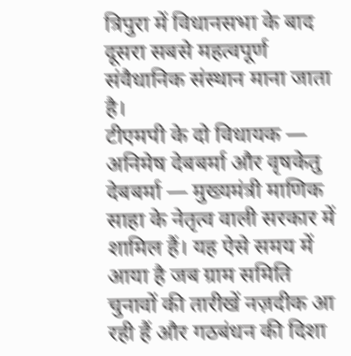त्रिपुरा में विधानसभा के बाद दूसरा सबसे महत्वपूर्ण संवैधानिक संस्थान माना जाता है।
टीएमपी के दो विधायक — अनिमेष देबबर्मा और वृषकेतु देबबर्मा — मुख्यमंत्री माणिक साहा के नेतृत्व वाली सरकार में शामिल हैं। यह ऐसे समय में आया है जब ग्राम समिति चुनावों की तारीखें नज़दीक आ रही हैं और गठबंधन की दिशा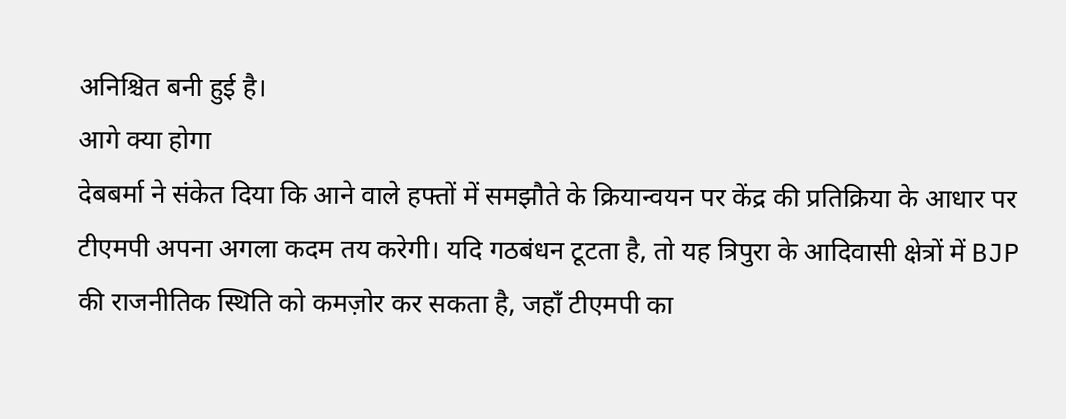अनिश्चित बनी हुई है।
आगे क्या होगा
देबबर्मा ने संकेत दिया कि आने वाले हफ्तों में समझौते के क्रियान्वयन पर केंद्र की प्रतिक्रिया के आधार पर टीएमपी अपना अगला कदम तय करेगी। यदि गठबंधन टूटता है, तो यह त्रिपुरा के आदिवासी क्षेत्रों में BJP की राजनीतिक स्थिति को कमज़ोर कर सकता है, जहाँ टीएमपी का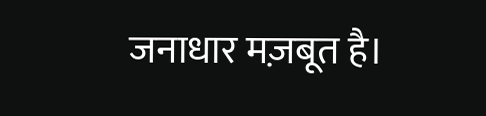जनाधार मज़बूत है।